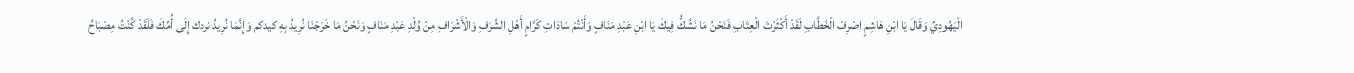الْيَهُودِيِّ وَقَالَ يَا ابْنِ هَاشِمٍ اصْرِفْ الْخَطَّابِ لَقَدْ أَكْثَرْتَ الْعِتَابِ فَنَحْنُ مَا نَشُكُّ فِيكَ يَا ابْنِ عَبْدِ مَنَافٍ وَأَنْتُمْ سَادَاتِ كَرَّامٍ أَهْلِ الشَّرَفِ وَالْأَشْرَافِ مِنْ وُلْدِ عَبْدِ مَنَافٍ وَنَحْنُ مَا خَرَجْنَا نُرِيدُ بِهِ كيدكم وَإِنَّمَا نُرِيدُ نردك إِلَى أُمِّكَ فَلَقَدْ كُنْتُ مِصْبَاحُ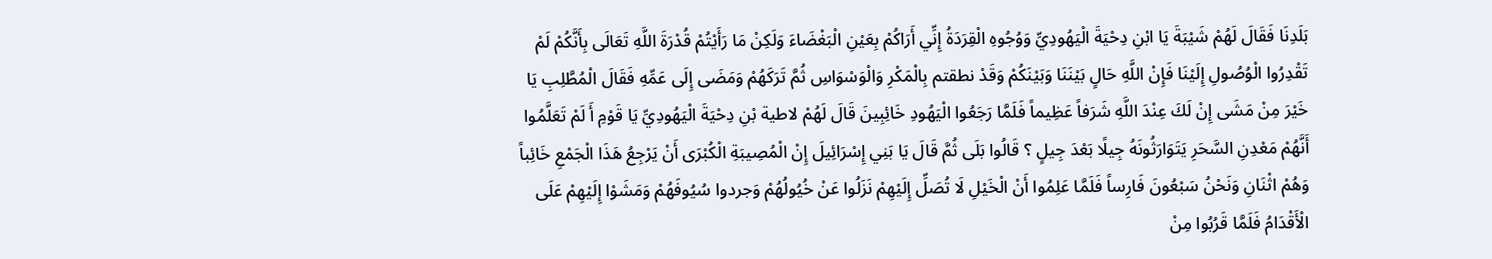بَلَدِنَا فَقَالَ لَهُمْ شَيْبَةَ يَا ابْنِ دِحْيَةَ الْيَهُودِيِّ وَوُجُوهِ الْقِرَدَةُ إِنِّي أَرَاكُمْ بِعَيْنِ الْبَغْضَاءَ وَلَكِنْ مَا رَأَيْتُمْ قُدْرَةَ اللَّهِ تَعَالَى بِأَنَّكُمْ لَمْ تَقْدِرُوا الْوُصُولِ إِلَيْنَا فَإِنْ اللَّهِ حَالٍ بَيْنَنَا وَبَيْنَكُمْ وَقَدْ نطقتم بِالْمَكْرِ وَالْوَسْوَاسِ ثُمَّ تَرَكَهُمْ وَمَضَى إِلَى عَمِّهِ فَقَالَ الْمُطَّلِبِ يَا خَيْرَ مِنْ مَشَى إِنْ لَكَ عِنْدَ اللَّهِ شَرَفاً عَظِيماً فَلَمَّا رَجَعُوا الْيَهُودِ خَائِبِينَ قَالَ لَهُمْ لاطية بْنِ دِحْيَةَ الْيَهُودِيِّ يَا قَوْمِ أَ لَمْ تَعَلَّمُوا أَنَّهُمْ مَعْدِنِ السَّحَرِ يَتَوَارَثُونَهُ جِيلًا بَعْدَ جِيلٍ ؟ قَالُوا بَلَى ثُمَّ قَالَ يَا بَنِي إِسْرَائِيلَ إِنْ الْمُصِيبَةِ الْكُبْرَى أَنْ يَرْجِعُ هَذَا الْجَمْعِ خَائِباً وَهُمْ اثْنَانِ وَنَحْنُ سَبْعُونَ فَارِساً فَلَمَّا عَلِمُوا أَنْ الْخَيْلِ لَا تُصَلِّ إِلَيْهِمْ نَزَلُوا عَنْ خُيُولُهُمْ وَجردوا سُيُوفَهُمْ وَمَشَوْا إِلَيْهِمْ عَلَى الْأَقْدَامُ فَلَمَّا قَرُبُوا مِنْ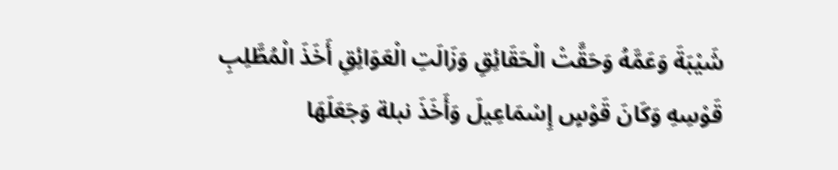شَيْبَةَ وَعَمَّهُ وَحَقَّتْ الْحَقَائِقِ وَزَالَتِ الْعَوَائِقِ أَخَذَ الْمُطَّلِبِ قَوْسِهِ وَكَانَ قَوْسٍ إِسْمَاعِيلَ وَأَخَذَ نبلة وَجَعَلَهَا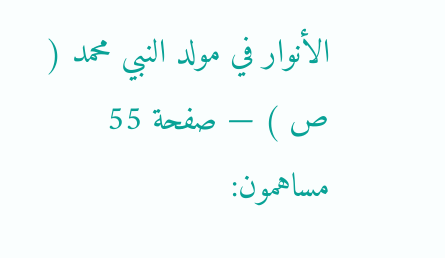الأنوار في مولد النبي محمد ( ص ) — صفحة 55
مساهمون: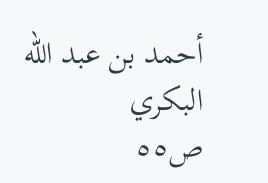أحمد بن عبد الله البكري
ص٥٥